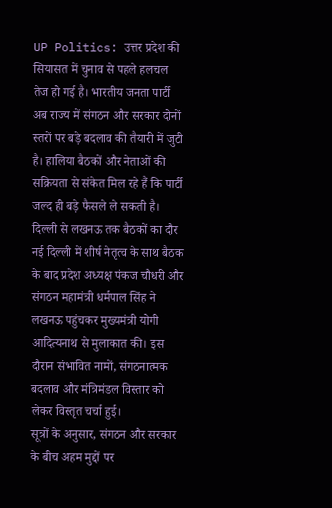UP Politics: उत्तर प्रदेश की सियासत में चुनाव से पहले हलचल तेज हो गई है। भारतीय जनता पार्टी अब राज्य में संगठन और सरकार दोनों स्तरों पर बड़े बदलाव की तैयारी में जुटी है। हालिया बैठकों और नेताओं की सक्रियता से संकेत मिल रहे हैं कि पार्टी जल्द ही बड़े फैसले ले सकती है।
दिल्ली से लखनऊ तक बैठकों का दौर
नई दिल्ली में शीर्ष नेतृत्व के साथ बैठक के बाद प्रदेश अध्यक्ष पंकज चौधरी और संगठन महामंत्री धर्मपाल सिंह ने लखनऊ पहुंचकर मुख्यमंत्री योगी आदित्यनाथ से मुलाकात की। इस दौरान संभावित नामों, संगठनात्मक बदलाव और मंत्रिमंडल विस्तार को लेकर विस्तृत चर्चा हुई।
सूत्रों के अनुसार, संगठन और सरकार के बीच अहम मुद्दों पर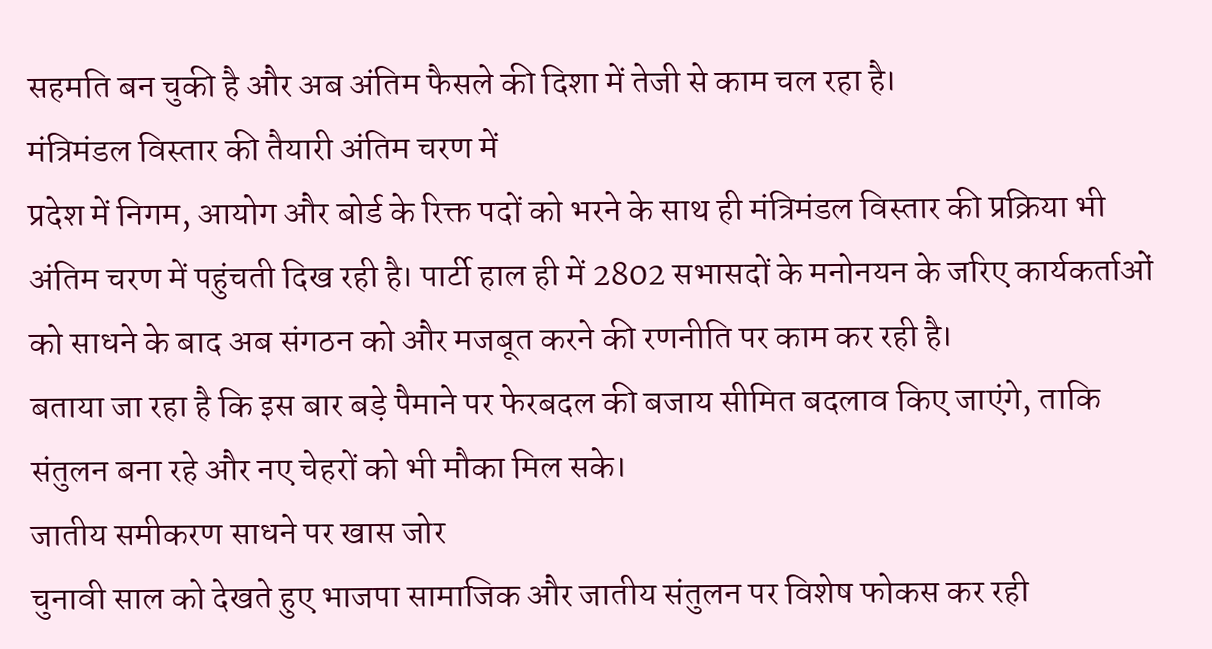सहमति बन चुकी है और अब अंतिम फैसले की दिशा में तेजी से काम चल रहा है।
मंत्रिमंडल विस्तार की तैयारी अंतिम चरण में
प्रदेश में निगम, आयोग और बोर्ड के रिक्त पदों को भरने के साथ ही मंत्रिमंडल विस्तार की प्रक्रिया भी अंतिम चरण में पहुंचती दिख रही है। पार्टी हाल ही में 2802 सभासदों के मनोनयन के जरिए कार्यकर्ताओं को साधने के बाद अब संगठन को और मजबूत करने की रणनीति पर काम कर रही है।
बताया जा रहा है कि इस बार बड़े पैमाने पर फेरबदल की बजाय सीमित बदलाव किए जाएंगे, ताकि संतुलन बना रहे और नए चेहरों को भी मौका मिल सके।
जातीय समीकरण साधने पर खास जोर
चुनावी साल को देखते हुए भाजपा सामाजिक और जातीय संतुलन पर विशेष फोकस कर रही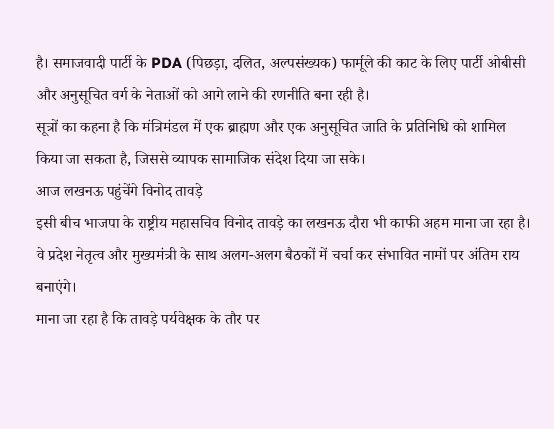है। समाजवादी पार्टी के PDA (पिछड़ा, दलित, अल्पसंख्यक) फार्मूले की काट के लिए पार्टी ओबीसी और अनुसूचित वर्ग के नेताओं को आगे लाने की रणनीति बना रही है।
सूत्रों का कहना है कि मंत्रिमंडल में एक ब्राह्मण और एक अनुसूचित जाति के प्रतिनिधि को शामिल किया जा सकता है, जिससे व्यापक सामाजिक संदेश दिया जा सके।
आज लखनऊ पहुंचेंगे विनोद तावड़े
इसी बीच भाजपा के राष्ट्रीय महासचिव विनोद तावड़े का लखनऊ दौरा भी काफी अहम माना जा रहा है। वे प्रदेश नेतृत्व और मुख्यमंत्री के साथ अलग-अलग बैठकों में चर्चा कर संभावित नामों पर अंतिम राय बनाएंगे।
माना जा रहा है कि तावड़े पर्यवेक्षक के तौर पर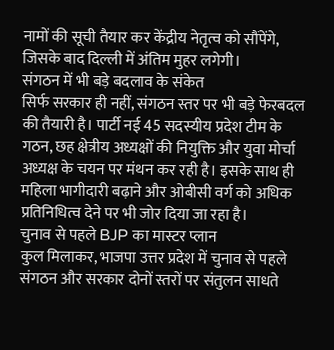नामों की सूची तैयार कर केंद्रीय नेतृत्व को सौंपेंगे, जिसके बाद दिल्ली में अंतिम मुहर लगेगी।
संगठन में भी बड़े बदलाव के संकेत
सिर्फ सरकार ही नहीं, संगठन स्तर पर भी बड़े फेरबदल की तैयारी है। पार्टी नई 45 सदस्यीय प्रदेश टीम के गठन, छह क्षेत्रीय अध्यक्षों की नियुक्ति और युवा मोर्चा अध्यक्ष के चयन पर मंथन कर रही है। इसके साथ ही महिला भागीदारी बढ़ाने और ओबीसी वर्ग को अधिक प्रतिनिधित्व देने पर भी जोर दिया जा रहा है।
चुनाव से पहले BJP का मास्टर प्लान
कुल मिलाकर, भाजपा उत्तर प्रदेश में चुनाव से पहले संगठन और सरकार दोनों स्तरों पर संतुलन साधते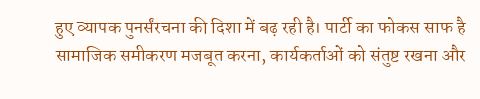हुए व्यापक पुनर्संरचना की दिशा में बढ़ रही है। पार्टी का फोकस साफ है सामाजिक समीकरण मजबूत करना, कार्यकर्ताओं को संतुष्ट रखना और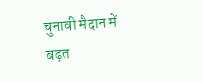चुनावी मैदान में बढ़त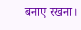बनाए रखना।